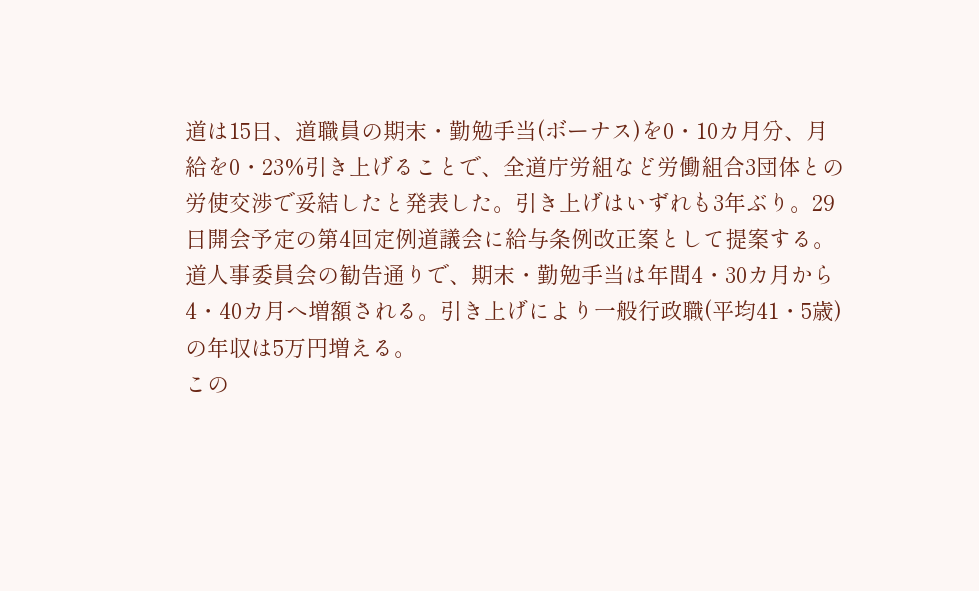道は15日、道職員の期末・勤勉手当(ボーナス)を0・10カ月分、月給を0・23%引き上げることで、全道庁労組など労働組合3団体との労使交渉で妥結したと発表した。引き上げはいずれも3年ぶり。29日開会予定の第4回定例道議会に給与条例改正案として提案する。
道人事委員会の勧告通りで、期末・勤勉手当は年間4・30カ月から4・40カ月へ増額される。引き上げにより一般行政職(平均41・5歳)の年収は5万円増える。
この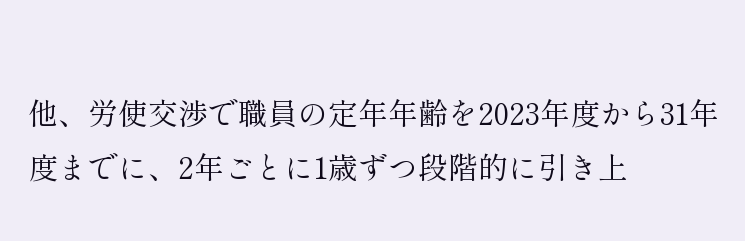他、労使交渉で職員の定年年齢を2023年度から31年度までに、2年ごとに1歳ずつ段階的に引き上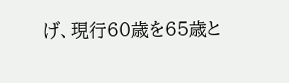げ、現行60歳を65歳と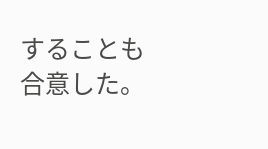することも合意した。